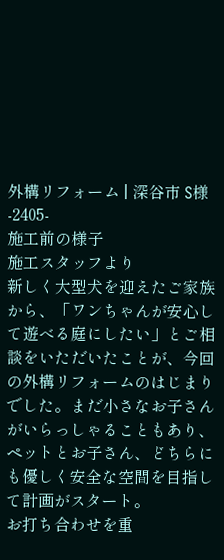外構リフォーム | 深谷市 S様 -2405-
施工前の様子
施工スタッフより
新しく大型犬を迎えたご家族から、「ワンちゃんが安心して遊べる庭にしたい」とご相談をいただいたことが、今回の外構リフォームのはじまりでした。まだ小さなお子さんがいらっしゃることもあり、ペットとお子さん、どちらにも優しく安全な空間を目指して計画がスタート。
お打ち合わせを重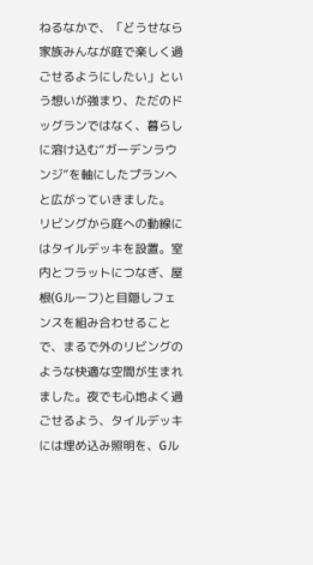ねるなかで、「どうせなら家族みんなが庭で楽しく過ごせるようにしたい」という想いが強まり、ただのドッグランではなく、暮らしに溶け込む“ガーデンラウンジ”を軸にしたプランへと広がっていきました。
リビングから庭への動線にはタイルデッキを設置。室内とフラットにつなぎ、屋根(Gルーフ)と目隠しフェンスを組み合わせることで、まるで外のリビングのような快適な空間が生まれました。夜でも心地よく過ごせるよう、タイルデッキには埋め込み照明を、Gル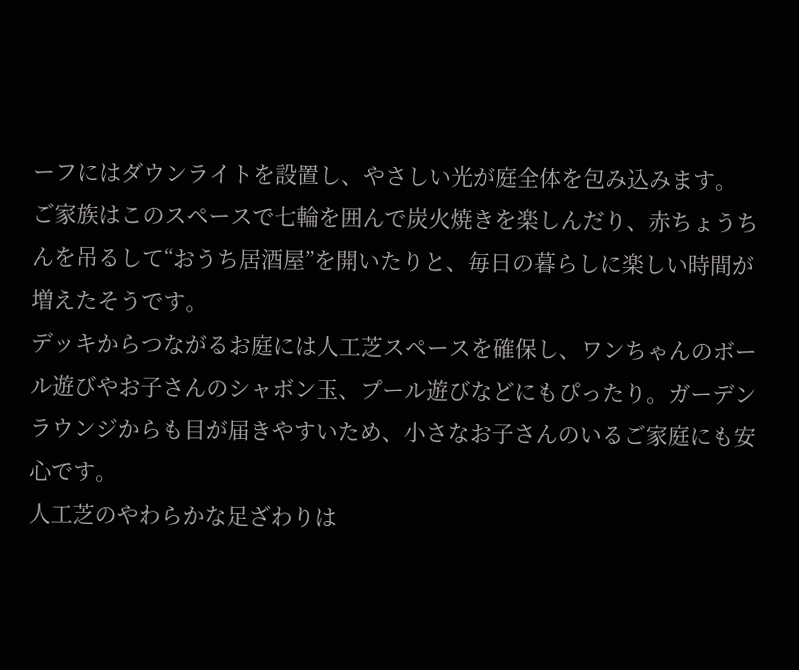ーフにはダウンライトを設置し、やさしい光が庭全体を包み込みます。
ご家族はこのスペースで七輪を囲んで炭火焼きを楽しんだり、赤ちょうちんを吊るして“おうち居酒屋”を開いたりと、毎日の暮らしに楽しい時間が増えたそうです。
デッキからつながるお庭には人工芝スペースを確保し、ワンちゃんのボール遊びやお子さんのシャボン玉、プール遊びなどにもぴったり。ガーデンラウンジからも目が届きやすいため、小さなお子さんのいるご家庭にも安心です。
人工芝のやわらかな足ざわりは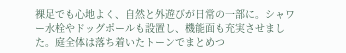裸足でも心地よく、自然と外遊びが日常の一部に。シャワー水栓やドッグポールも設置し、機能面も充実させました。庭全体は落ち着いたトーンでまとめつ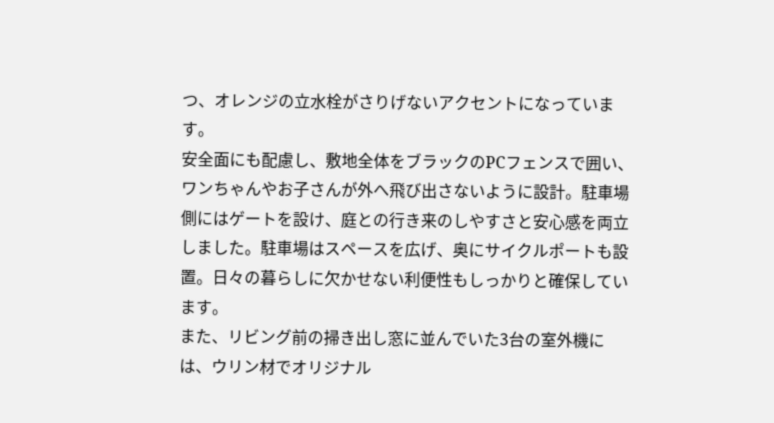つ、オレンジの立水栓がさりげないアクセントになっています。
安全面にも配慮し、敷地全体をブラックのPCフェンスで囲い、ワンちゃんやお子さんが外へ飛び出さないように設計。駐車場側にはゲートを設け、庭との行き来のしやすさと安心感を両立しました。駐車場はスペースを広げ、奥にサイクルポートも設置。日々の暮らしに欠かせない利便性もしっかりと確保しています。
また、リビング前の掃き出し窓に並んでいた3台の室外機には、ウリン材でオリジナル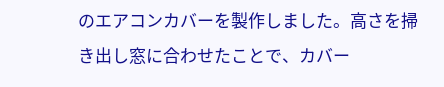のエアコンカバーを製作しました。高さを掃き出し窓に合わせたことで、カバー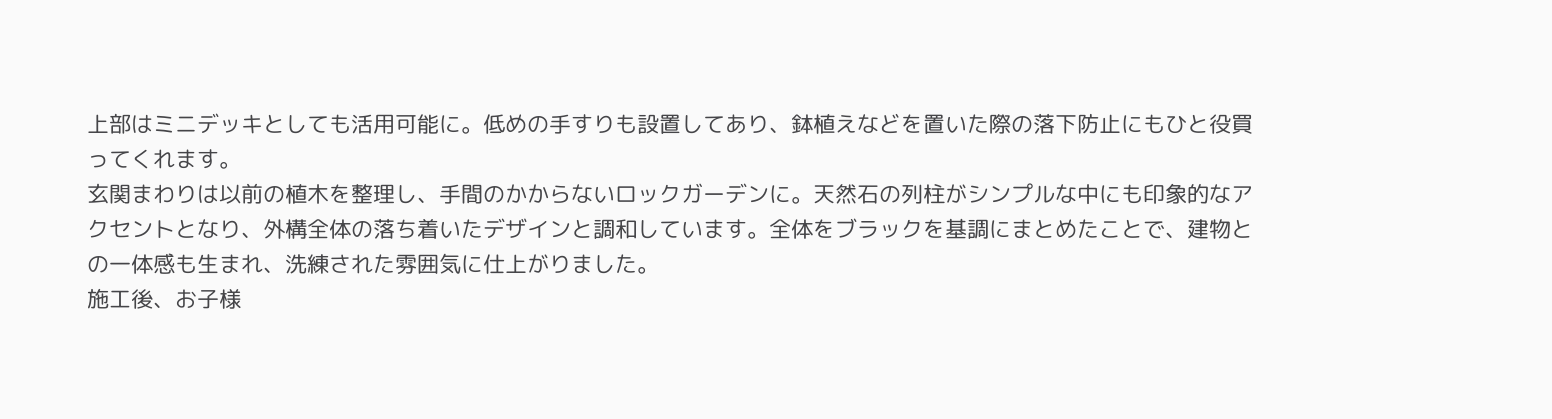上部はミニデッキとしても活用可能に。低めの手すりも設置してあり、鉢植えなどを置いた際の落下防止にもひと役買ってくれます。
玄関まわりは以前の植木を整理し、手間のかからないロックガーデンに。天然石の列柱がシンプルな中にも印象的なアクセントとなり、外構全体の落ち着いたデザインと調和しています。全体をブラックを基調にまとめたことで、建物との一体感も生まれ、洗練された雰囲気に仕上がりました。
施工後、お子様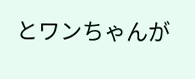とワンちゃんが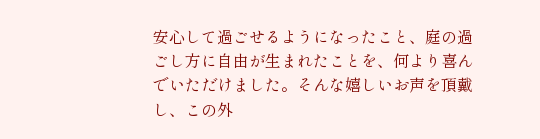安心して過ごせるようになったこと、庭の過ごし方に自由が生まれたことを、何より喜んでいただけました。そんな嬉しいお声を頂戴し、この外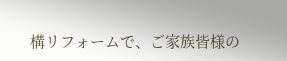構リフォームで、ご家族皆様の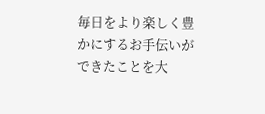毎日をより楽しく豊かにするお手伝いができたことを大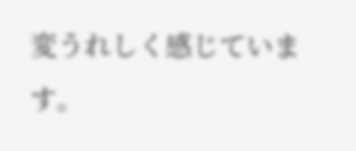変うれしく感じています。